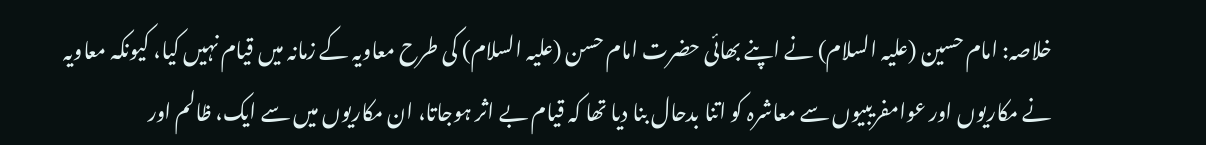خلاصہ: امام حسین (علیہ السلام) نے اپنے بھائی حضرت امام حسن (علیہ السلام) کی طرح معاویہ کے زمانہ میں قیام نہیں کیا، کیونکہ معاویہ نے مکاریوں اور عوامفریبیوں سے معاشرہ کو اتنا بدحال بنا دیا تھا کہ قیام بے اثر ہوجاتا، ان مکاریوں میں سے ایک، ظالم اور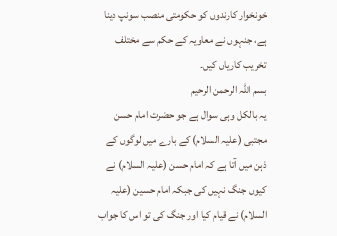خونخوار کارندوں کو حکومتی منصب سونپ دینا ہے، جنہوں نے معاویہ کے حکم سے مختلف تخریب کاریاں کیں۔
بسم اللہ الرحمن الرحیم
یہ بالکل وہی سوال ہے جو حضرت امام حسن مجتبی (علیہ السلام) کے بارے میں لوگوں کے ذہن میں آتا ہے کہ امام حسن (علیہ السلام) نے کیوں جنگ نہیں کی جبکہ امام حسین (علیہ السلام) نے قیام کیا اور جنگ کی تو اس کا جواب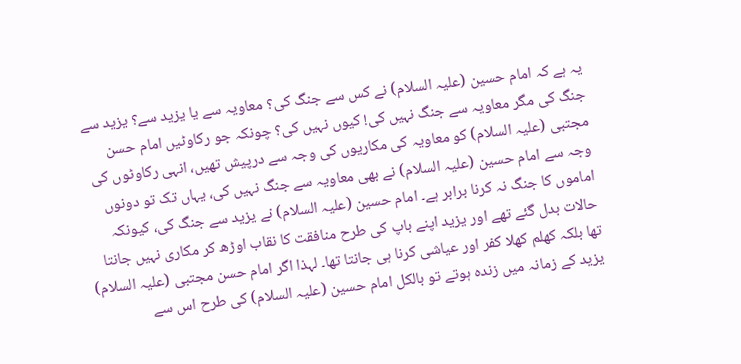یہ ہے کہ امام حسین (علیہ السلام) نے کس سے جنگ کی؟ معاویہ سے یا یزید سے؟ یزید سے جنگ کی مگر معاویہ سے جنگ نہیں کی! کیوں نہیں کی؟ چونکہ جو رکاوٹیں امام حسن مجتبی (علیہ السلام) کو معاویہ کی مکاریوں کی وجہ سے درپیش تھیں، انہی رکاوٹوں کی وجہ سے امام حسین (علیہ السلام) نے بھی معاویہ سے جنگ نہیں کی، یہاں تک تو دونوں اماموں کا جنگ نہ کرنا برابر ہے۔ امام حسین (علیہ السلام) نے یزید سے جنگ کی، کیونکہ حالات بدل گئے تھے اور یزید اپنے باپ کی طرح منافقت کا نقاب اوڑھ کر مکاری نہیں جانتا تھا بلکہ کھلم کھلا کفر اور عیاشی کرنا ہی جانتا تھا۔ لہذا اگر امام حسن مجتبی (علیہ السلام) یزید کے زمانہ میں زندہ ہوتے تو بالکل امام حسین (علیہ السلام) کی طرح اس سے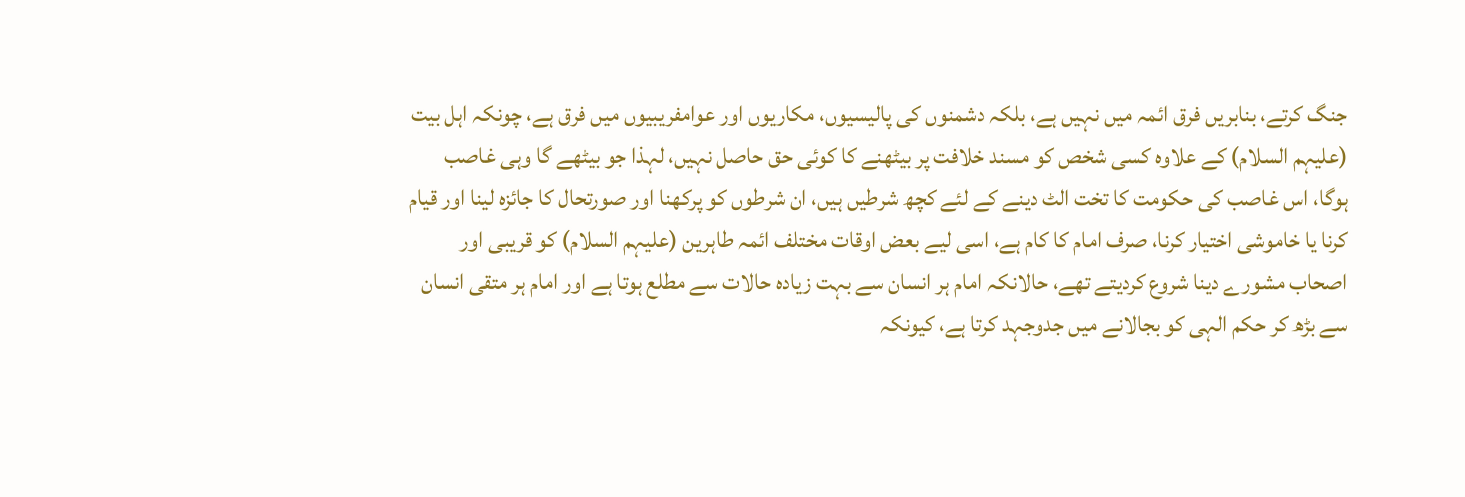جنگ کرتے، بنابریں فرق ائمہ میں نہیں ہے، بلکہ دشمنوں کی پالیسیوں، مکاریوں اور عوامفریبیوں میں فرق ہے، چونکہ اہل بیت (علیہم السلام) کے علاوہ کسی شخص کو مسند خلافت پر بیٹھنے کا کوئی حق حاصل نہیں، لہذا جو بیٹھے گا وہی غاصب ہوگا، اس غاصب کی حکومت کا تخت الٹ دینے کے لئے کچھ شرطیں ہیں، ان شرطوں کو پرکھنا اور صورتحال کا جائزہ لینا اور قیام کرنا یا خاموشی اختیار کرنا، صرف امام کا کام ہے، اسی لیے بعض اوقات مختلف ائمہ طاہرین (علیہم السلام) کو قریبی اور اصحاب مشورے دینا شروع کردیتے تھے، حالانکہ امام ہر انسان سے بہت زیادہ حالات سے مطلع ہوتا ہے اور امام ہر متقی انسان سے بڑھ کر حکم الہی کو بجالانے میں جدوجہد کرتا ہے، کیونکہ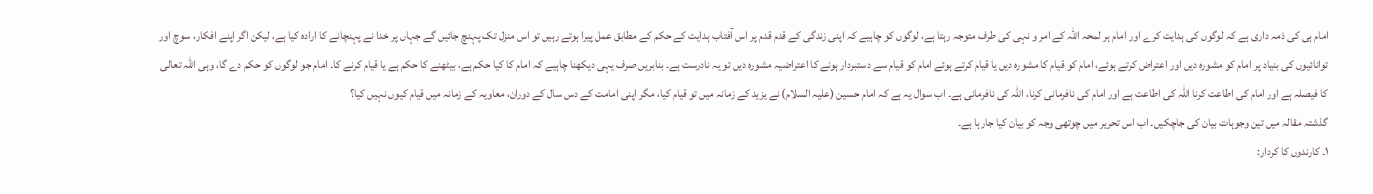امام ہی کی ذمہ داری ہے کہ لوگوں کی ہدایت کرے اور امام ہر لمحہ اللہ کے امر و نہی کی طرف متوجہ رہتا ہے، لوگوں کو چاہیے کہ اپنی زندگی کے قدم قدم پر اس آفتاب ہدایت کے حکم کے مطابق عمل پیرا ہوتے رہیں تو اس منزل تک پہنچ جائیں گے جہاں پر خدا نے پہنچانے کا ارادہ کیا ہے، لیکن اگر اپنے افکار، سوچ اور توانائیوں کی بنیاد پر امام کو مشورہ دیں اور اعتراض کرتے ہوئے، امام کو قیام کا مشورہ دیں یا قیام کرتے ہوئے امام کو قیام سے دستبردار ہونے کا اعتراضیہ مشورہ دیں تو یہ نادرست ہے۔ بنابریں صرف یہی دیکھنا چاہیے کہ امام کا کیا حکم ہے، بیٹھنے کا حکم ہے یا قیام کرنے کا۔ امام جو لوگوں کو حکم دے گا، وہی اللہ تعالی کا فیصلہ ہے اور امام کی اطاعت کرنا اللہ کی اطاعت ہے اور امام کی نافرمانی کرنا، اللہ کی نافرمانی ہے۔ اب سوال یہ ہے کہ امام حسین (علیہ السلام) نے یزید کے زمانہ میں تو قیام کیا، مگر اپنی امامت کے دس سال کے دوران، معاویہ کے زمانہ میں قیام کیوں نہیں کیا؟
گذشتہ مقالہ میں تین وجوہات بیان کی جاچکیں۔ اب اس تحریر میں چوتھی وجہ کو بیان کیا جارہا ہے۔
۱۔ کارندوں کا کردار: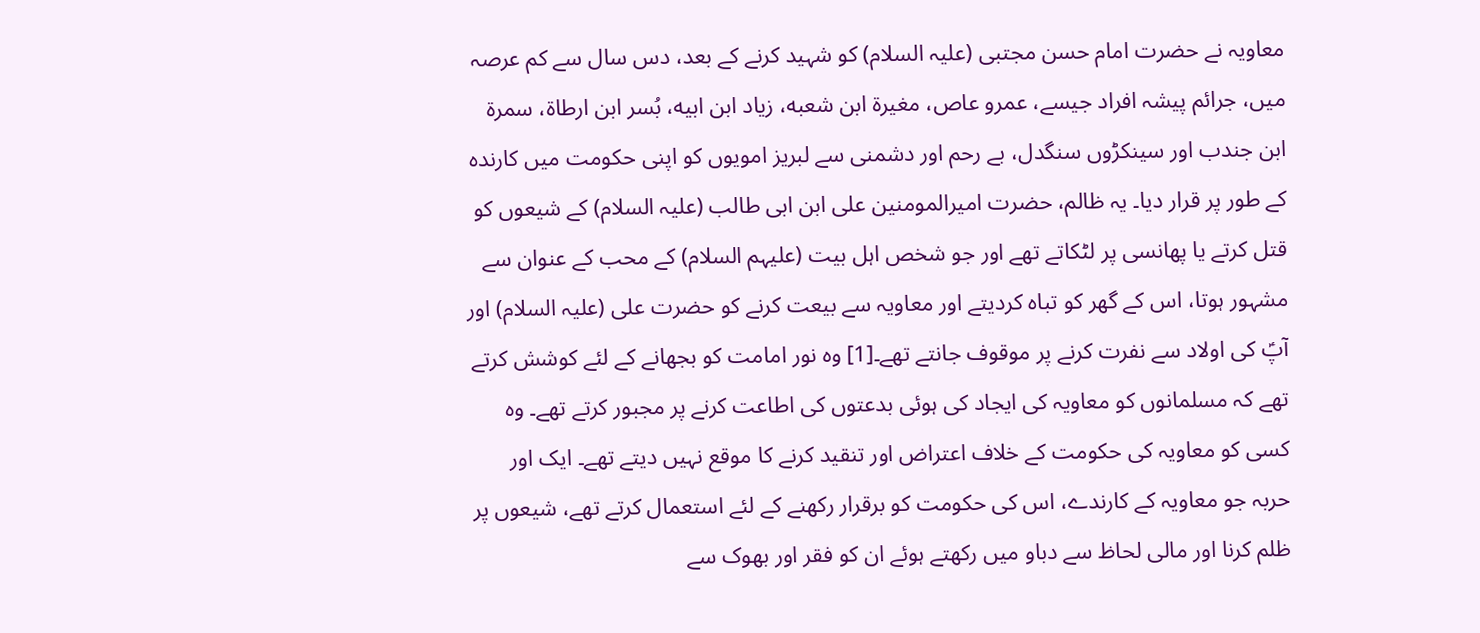معاویہ نے حضرت امام حسن مجتبی (علیہ السلام) کو شہید کرنے کے بعد، دس سال سے کم عرصہ میں، جرائم پیشہ افراد جیسے، عمرو عاص، مغیرة ابن شعبه، زیاد ابن ابیه، بُسر ابن ارطاة، سمرة ابن جندب اور سینکڑوں سنگدل، بے رحم اور دشمنی سے لبریز امویوں کو اپنی حکومت میں کارندہ کے طور پر قرار دیا۔ یہ ظالم، حضرت امیرالمومنین علی ابن ابی طالب (علیہ السلام) کے شیعوں کو قتل کرتے یا پھانسی پر لٹکاتے تھے اور جو شخص اہل بیت (علیہم السلام) کے محب کے عنوان سے مشہور ہوتا، اس کے گھر کو تباہ کردیتے اور معاویہ سے بیعت کرنے کو حضرت علی (علیہ السلام) اور آپؑ کی اولاد سے نفرت کرنے پر موقوف جانتے تھے۔[1] وہ نور امامت کو بجھانے کے لئے کوشش کرتے تھے کہ مسلمانوں کو معاویہ کی ایجاد کی ہوئی بدعتوں کی اطاعت کرنے پر مجبور کرتے تھے۔ وہ کسی کو معاویہ کی حکومت کے خلاف اعتراض اور تنقید کرنے کا موقع نہیں دیتے تھے۔ ایک اور حربہ جو معاویہ کے کارندے، اس کی حکومت کو برقرار رکھنے کے لئے استعمال کرتے تھے، شیعوں پر ظلم کرنا اور مالی لحاظ سے دباو میں رکھتے ہوئے ان کو فقر اور بھوک سے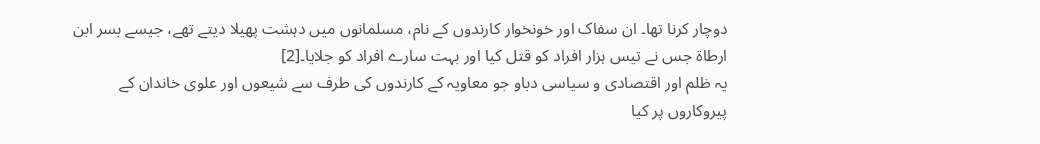دوچار کرنا تھا۔ ان سفاک اور خونخوار کارندوں کے نام، مسلمانوں میں دہشت پھیلا دیتے تھے، جیسے بسر ابن ارطاۃ جس نے تیس ہزار افراد کو قتل کیا اور بہت سارے افراد کو جلایا۔[2]
یہ ظلم اور اقتصادی و سیاسی دباو جو معاویہ کے کارندوں کی طرف سے شیعوں اور علوی خاندان کے پیروکاروں پر کیا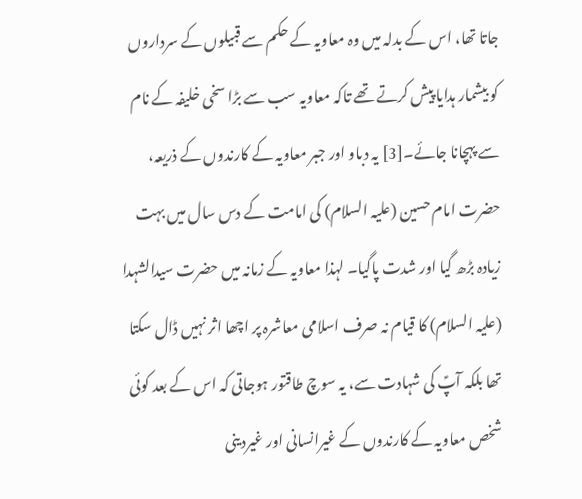جاتا تھا، اس کے بدلہ میں وہ معاویہ کے حکم سے قبیلوں کے سرداروں کو بیشمار ہدایا پیش کرتے تھے تاکہ معاویہ سب سے بڑا سخی خلیفہ کے نام سے پہچانا جائے۔[3] یہ دباو اور جبر معاویہ کے کارندوں کے ذریعہ، حضرت امام حسین (علیہ السلام) کی امامت کے دس سال میں بہت زیادہ بڑھ گیا اور شدت پاگیا۔ لہذا معاویہ کے زمانہ میں حضرت سیدالشہدا (علیہ السلام) کا قیام نہ صرف اسلامی معاشرہ پر اچھا اثر نہیں ڈال سکتا تھا بلکہ آپؑ کی شہادت سے، یہ سوچ طاقتور ہوجاتی کہ اس کے بعد کوئی شخص معاویہ کے کارندوں کے غیرانسانی اور غیردینی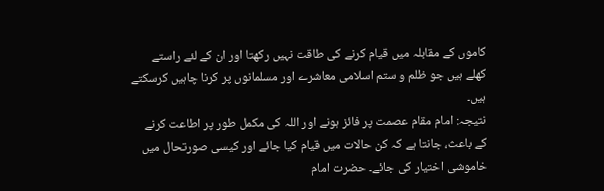کاموں کے مقابلہ میں قیام کرنے کی طاقت نہیں رکھتا اور ان کے لئے راستے کھلے ہیں جو ظلم و ستم اسلامی معاشرے اور مسلمانوں پر کرنا چاہیں کرسکتے ہیں۔
نتیجہ: امام مقام عصمت پر فائز ہونے اور اللہ کی مکمل طور پر اطاعت کرنے کے باعث، جانتا ہے کہ کن حالات میں قیام کیا جائے اور کیسی صورتحال میں خاموشی اختیار کی جائے۔ حضرت امام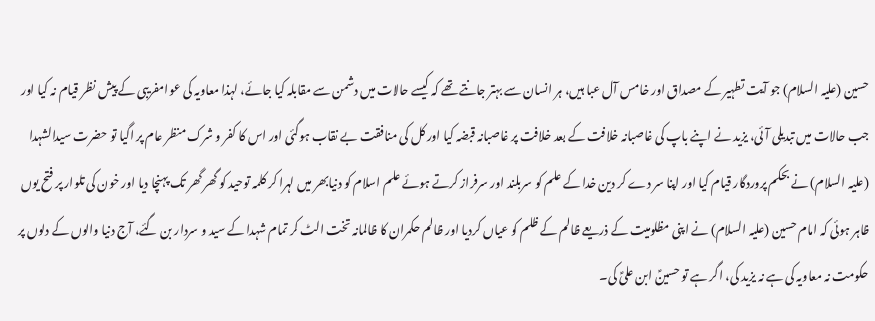حسین (علیہ السلام) جو آیت تطہیر کے مصداق اور خامس آل عبا ہیں، ہر انسان سے بہتر جانتے تھے کہ کیسے حالات میں دشمن سے مقابلہ کیا جائے، لہذا معاویہ کی عوامفریبی کے پیش نظر قیام نہ کیا اور جب حالات میں تبدیلی آئی، یزید نے اپنے باپ کی غاصبانہ خلافت کے بعد خلافت پر غاصبانہ قبضہ کیا اور کل کی منافقت بے نقاب ہوگئی اور اس کا کفر و شرک منظر عام پر اگیا تو حضرت سیدالشہدا (علیہ السلام) نے بحکم پروردگار قیام کیا اور اپنا سر دے کر دین خدا کے علم کو سربلند اور سرفراز کرتے ہوئے علم اسلام کو دنیابھر میں لہرا کر کلمہ توحید کو گھر گھر تک پہنچا دیا اور خون کی تلوار پر فتح یوں ظاہر ہوئی کہ امام حسین (علیہ السلام) نے اپنی مظلومیت کے ذریعے ظالم کے ظلم کو عیاں کردیا اور ظالم حکمران کا ظالمانہ تخت الٹ کر تمام شہدا کے سید و سردار بن گئے، آج دنیا والوں کے دلوں پر حکومت نہ معاویہ کی ہے نہ یزید کی، اگر ہے تو حسینؑ ابن علیؑ کی۔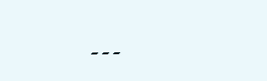۔۔۔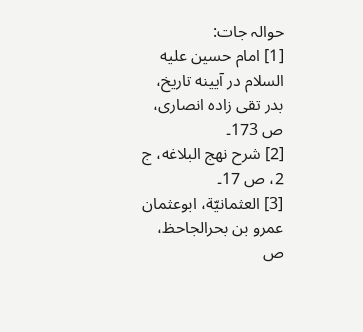حوالہ جات:
[1] امام حسین علیه السلام در آیینه تاریخ، بدر تقی زاده انصاری، ص 173۔
[2] شرح نهج البلاغه، ج 2، ص 17۔
[3] العثمانیّة، ابوعثمان عمرو بن بحرالجاحظ، ص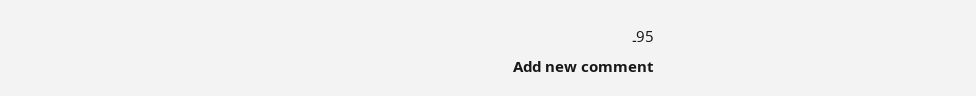95۔
Add new comment